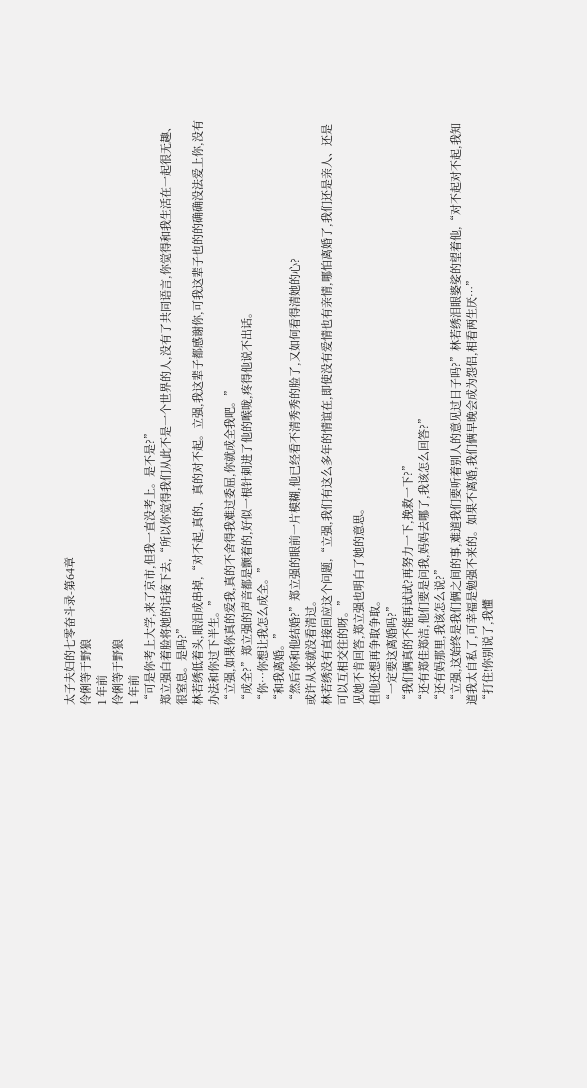太子夫妇的七零奋斗录-第64章
伶俐等于野狼
1 年前
伶俐等于野狼
1 年前
“可是你考上大学,来了京市,但我一直没考上。是不是?”
郑立强白着脸将她的话接下去,“所以你觉得我们从此不是一个世界的人,没有了共同语言,你觉得和我生活在一起很无趣、很窒息。是吗?”
林若绣低着头,眼泪成串掉,“对不起,真的、真的对不起。立强,我这辈子都感谢你,可我这辈子也的的确确没法爱上你,没有办法和你过下半生。”
“立强,如果你真的爱我,真的不舍得我难过委屈,你就成全我吧。”
“成全?”郑立强的声音都是颤着的,好似一根针刺进了他的喉咙,疼得他说不出话。
“你…你想让我怎么成全。”
“和我离婚。”
“然后你和他结婚?”郑立强的眼前一片模糊,他已经看不清秀秀的脸了,又如何看得清她的心?
或许从来就没看清过。
林若绣没有直接回应这个问题,“立强,我们有这么多年的情谊在,即使没有爱情也有亲情,哪怕离婚了,我们还是亲人、还是可以互相交往的呀。”
见她不肯回答,郑立强也明白了她的意思。
但他还想再争取争取。
“一定要这离婚吗?”
“我们俩真的不能再试试?再努力一下,挽救一下?”
“还有郑佳郑洁,他们要是问我,妈妈去哪了,我该怎么回答?”
“还有妈那里,我该怎么说?”
“立强,这始终是我们俩之间的事,难道我们要听着别人的意见过日子吗?”林若绣泪眼婆娑的望着他,“对不起对不起,我知道我太自私了,可幸福是勉强不来的。如果不离婚,我们俩早晚会成为怨侣,相看两生厌…”
“打住!你别说了,我懂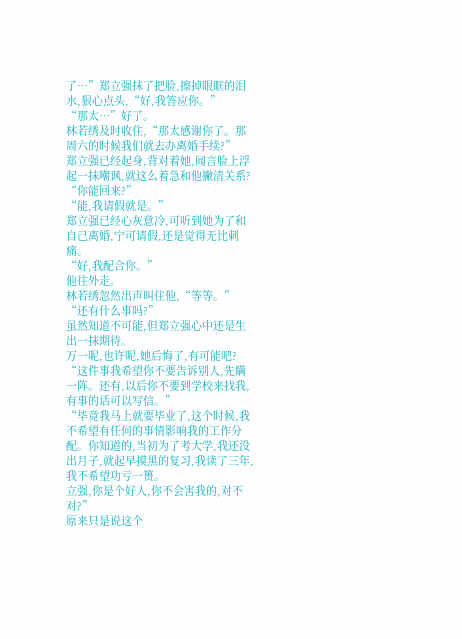了…”郑立强抹了把脸,擦掉眼眶的泪水,狠心点头,“好,我答应你。”
“那太…”好了。
林若绣及时收住,“那太感谢你了。那周六的时候我们就去办离婚手续?”
郑立强已经起身,背对着她,闻言脸上浮起一抹嘲讽,就这么着急和他撇清关系?
“你能回来?”
“能,我请假就是。”
郑立强已经心灰意冷,可听到她为了和自己离婚,宁可请假,还是觉得无比刺痛。
“好,我配合你。”
他往外走。
林若绣忽然出声叫住他,“等等。”
“还有什么事吗?”
虽然知道不可能,但郑立强心中还是生出一抹期待。
万一呢,也许呢,她后悔了,有可能吧?
“这件事我希望你不要告诉别人,先瞒一阵。还有,以后你不要到学校来找我,有事的话可以写信。”
“毕竟我马上就要毕业了,这个时候,我不希望有任何的事情影响我的工作分配。你知道的,当初为了考大学,我还没出月子,就起早摸黑的复习,我读了三年,我不希望功亏一篑。
立强,你是个好人,你不会害我的,对不对?”
原来只是说这个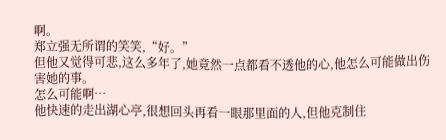啊。
郑立强无所谓的笑笑,“好。”
但他又觉得可悲,这么多年了,她竟然一点都看不透他的心,他怎么可能做出伤害她的事。
怎么可能啊…
他快速的走出湖心亭,很想回头再看一眼那里面的人,但他克制住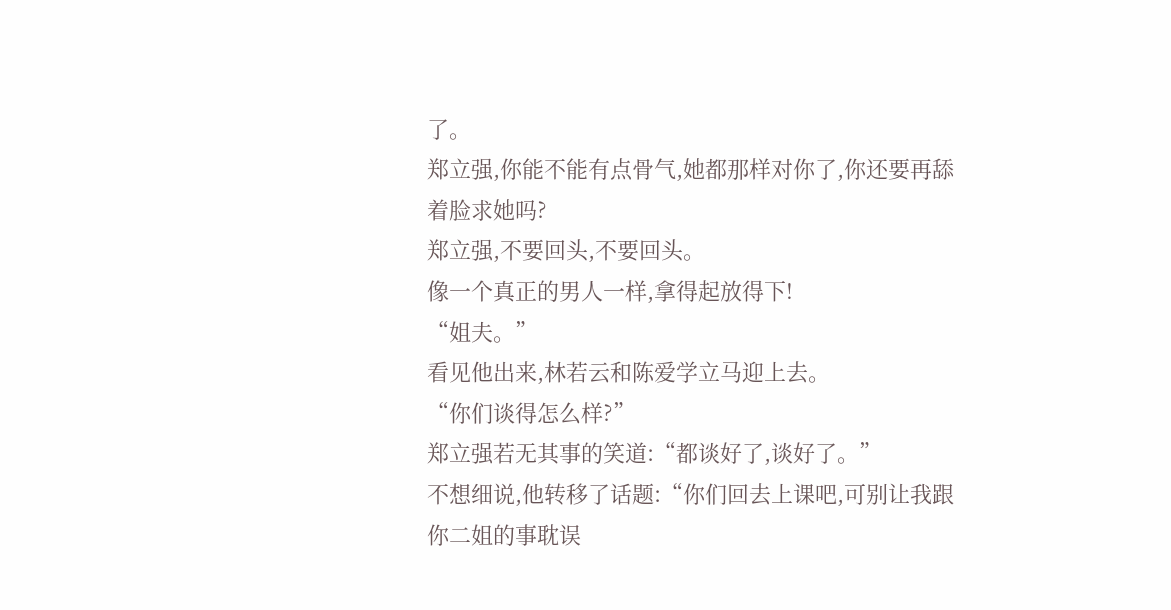了。
郑立强,你能不能有点骨气,她都那样对你了,你还要再舔着脸求她吗?
郑立强,不要回头,不要回头。
像一个真正的男人一样,拿得起放得下!
“姐夫。”
看见他出来,林若云和陈爱学立马迎上去。
“你们谈得怎么样?”
郑立强若无其事的笑道:“都谈好了,谈好了。”
不想细说,他转移了话题:“你们回去上课吧,可别让我跟你二姐的事耽误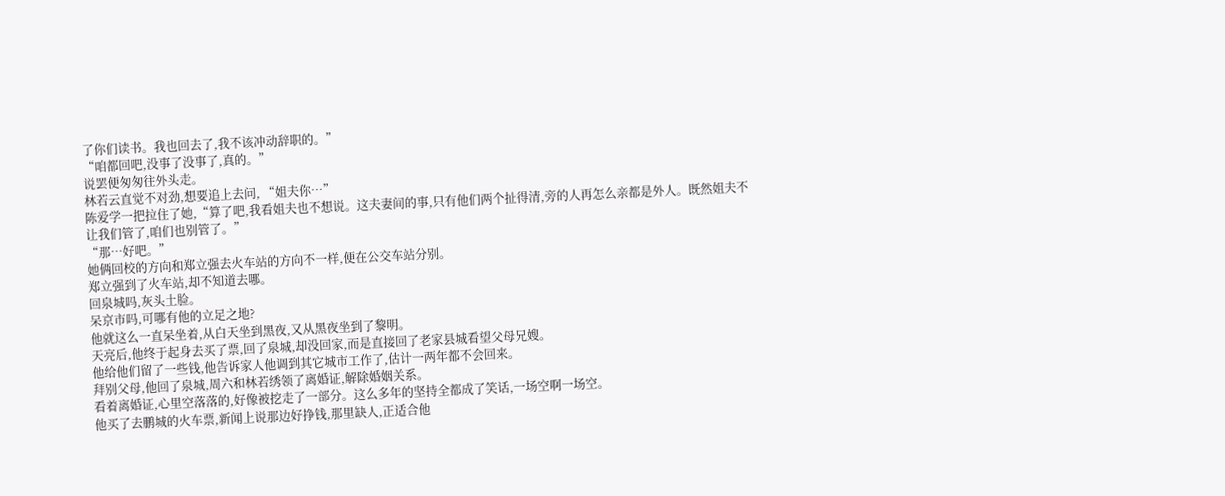了你们读书。我也回去了,我不该冲动辞职的。”
“咱都回吧,没事了没事了,真的。”
说罢便匆匆往外头走。
林若云直觉不对劲,想要追上去问, “姐夫你…”
陈爱学一把拉住了她,“算了吧,我看姐夫也不想说。这夫妻间的事,只有他们两个扯得清,旁的人再怎么亲都是外人。既然姐夫不让我们管了,咱们也别管了。”
“那…好吧。”
她俩回校的方向和郑立强去火车站的方向不一样,便在公交车站分别。
郑立强到了火车站,却不知道去哪。
回泉城吗,灰头土脸。
呆京市吗,可哪有他的立足之地?
他就这么一直呆坐着,从白天坐到黑夜,又从黑夜坐到了黎明。
天亮后,他终于起身去买了票,回了泉城,却没回家,而是直接回了老家县城看望父母兄嫂。
他给他们留了一些钱,他告诉家人他调到其它城市工作了,估计一两年都不会回来。
拜别父母,他回了泉城,周六和林若绣领了离婚证,解除婚姻关系。
看着离婚证,心里空落落的,好像被挖走了一部分。这么多年的坚持全都成了笑话,一场空啊一场空。
他买了去鹏城的火车票,新闻上说那边好挣钱,那里缺人,正适合他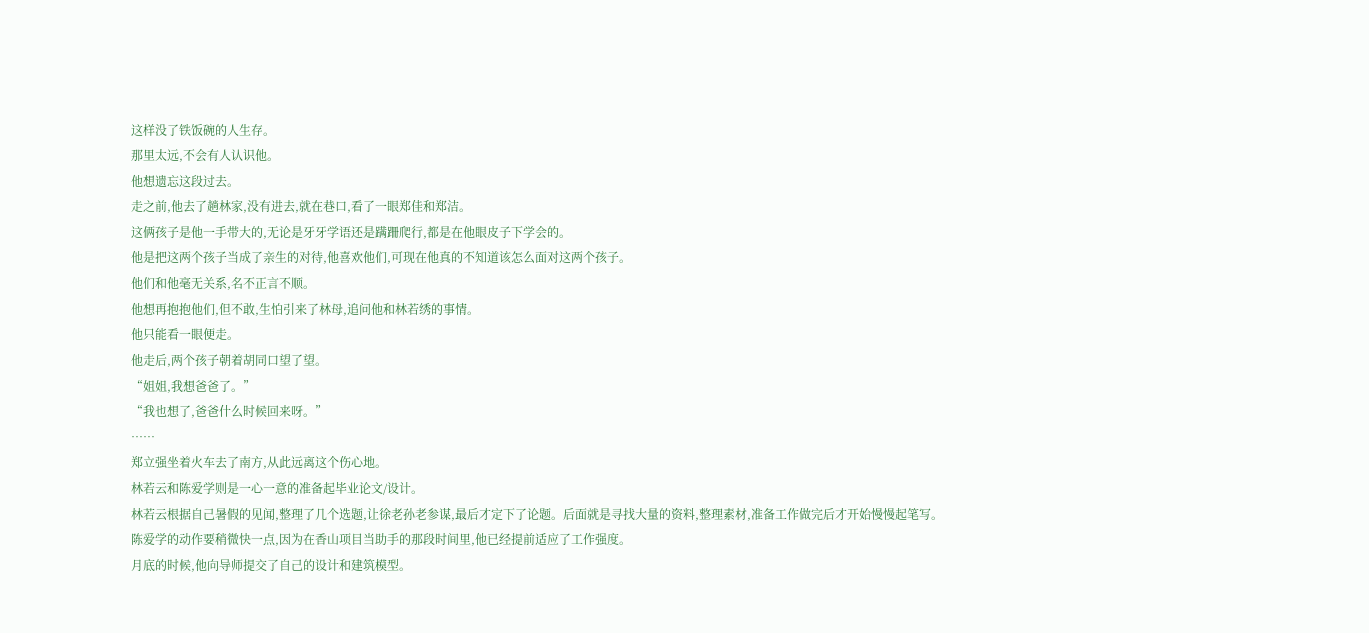这样没了铁饭碗的人生存。
那里太远,不会有人认识他。
他想遗忘这段过去。
走之前,他去了趟林家,没有进去,就在巷口,看了一眼郑佳和郑洁。
这俩孩子是他一手带大的,无论是牙牙学语还是蹒跚爬行,都是在他眼皮子下学会的。
他是把这两个孩子当成了亲生的对待,他喜欢他们,可现在他真的不知道该怎么面对这两个孩子。
他们和他毫无关系,名不正言不顺。
他想再抱抱他们,但不敢,生怕引来了林母,追问他和林若绣的事情。
他只能看一眼便走。
他走后,两个孩子朝着胡同口望了望。
“姐姐,我想爸爸了。”
“我也想了,爸爸什么时候回来呀。”
……
郑立强坐着火车去了南方,从此远离这个伤心地。
林若云和陈爱学则是一心一意的准备起毕业论文/设计。
林若云根据自己暑假的见闻,整理了几个选题,让徐老孙老参谋,最后才定下了论题。后面就是寻找大量的资料,整理素材,准备工作做完后才开始慢慢起笔写。
陈爱学的动作要稍微快一点,因为在香山项目当助手的那段时间里,他已经提前适应了工作强度。
月底的时候,他向导师提交了自己的设计和建筑模型。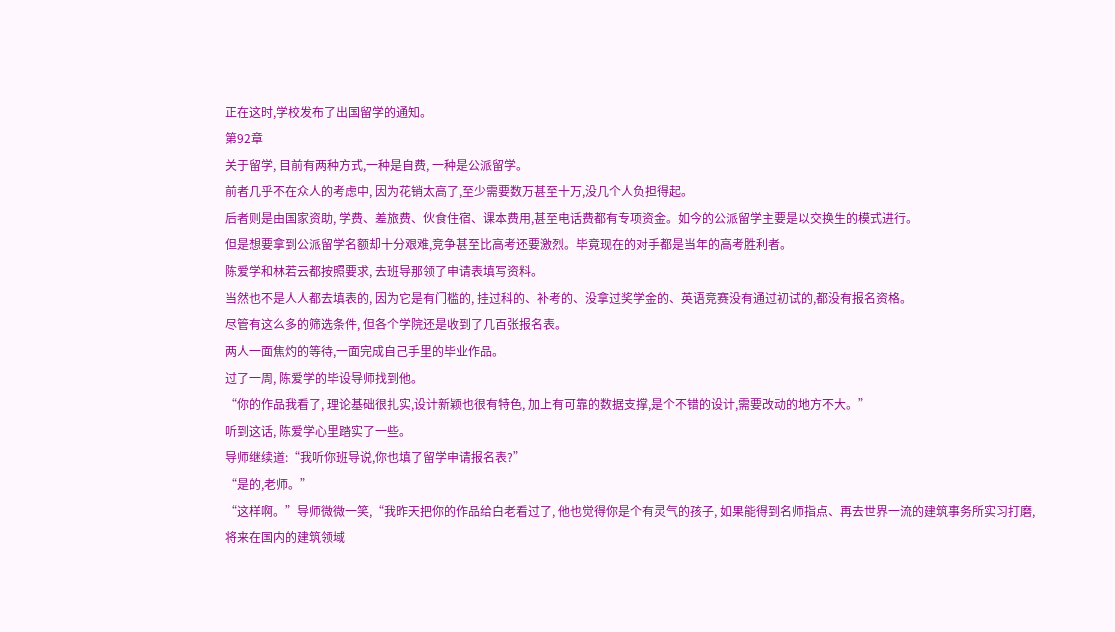正在这时,学校发布了出国留学的通知。
第92章
关于留学, 目前有两种方式,一种是自费, 一种是公派留学。
前者几乎不在众人的考虑中, 因为花销太高了,至少需要数万甚至十万,没几个人负担得起。
后者则是由国家资助, 学费、差旅费、伙食住宿、课本费用,甚至电话费都有专项资金。如今的公派留学主要是以交换生的模式进行。
但是想要拿到公派留学名额却十分艰难,竞争甚至比高考还要激烈。毕竟现在的对手都是当年的高考胜利者。
陈爱学和林若云都按照要求, 去班导那领了申请表填写资料。
当然也不是人人都去填表的, 因为它是有门槛的, 挂过科的、补考的、没拿过奖学金的、英语竞赛没有通过初试的,都没有报名资格。
尽管有这么多的筛选条件, 但各个学院还是收到了几百张报名表。
两人一面焦灼的等待,一面完成自己手里的毕业作品。
过了一周, 陈爱学的毕设导师找到他。
“你的作品我看了, 理论基础很扎实,设计新颖也很有特色, 加上有可靠的数据支撑,是个不错的设计,需要改动的地方不大。”
听到这话, 陈爱学心里踏实了一些。
导师继续道:“我听你班导说,你也填了留学申请报名表?”
“是的,老师。”
“这样啊。”导师微微一笑,“我昨天把你的作品给白老看过了, 他也觉得你是个有灵气的孩子, 如果能得到名师指点、再去世界一流的建筑事务所实习打磨, 将来在国内的建筑领域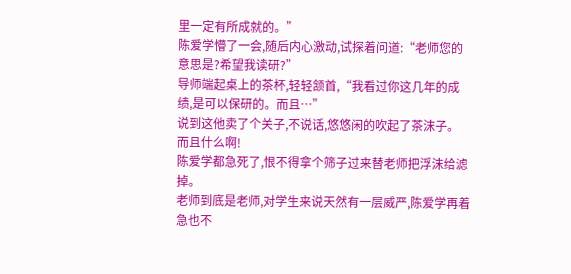里一定有所成就的。”
陈爱学懵了一会,随后内心激动,试探着问道:“老师您的意思是?希望我读研?”
导师端起桌上的茶杯,轻轻颔首,“我看过你这几年的成绩,是可以保研的。而且…”
说到这他卖了个关子,不说话,悠悠闲的吹起了茶沫子。
而且什么啊!
陈爱学都急死了,恨不得拿个筛子过来替老师把浮沫给滤掉。
老师到底是老师,对学生来说天然有一层威严,陈爱学再着急也不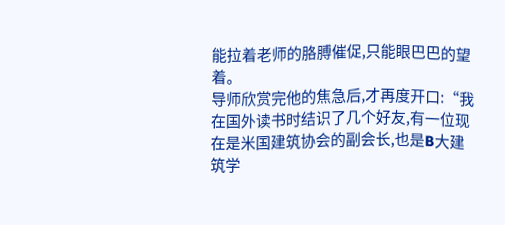能拉着老师的胳膊催促,只能眼巴巴的望着。
导师欣赏完他的焦急后,才再度开口:“我在国外读书时结识了几个好友,有一位现在是米国建筑协会的副会长,也是B大建筑学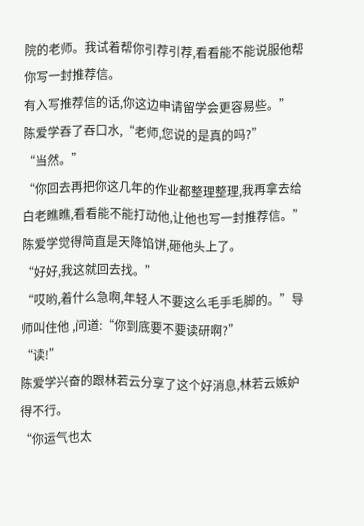院的老师。我试着帮你引荐引荐,看看能不能说服他帮你写一封推荐信。
有入写推荐信的话,你这边申请留学会更容易些。”
陈爱学吞了吞口水,“老师,您说的是真的吗?”
“当然。”
“你回去再把你这几年的作业都整理整理,我再拿去给白老瞧瞧,看看能不能打动他,让他也写一封推荐信。”
陈爱学觉得简直是天降馅饼,砸他头上了。
“好好,我这就回去找。”
“哎哟,着什么急啊,年轻人不要这么毛手毛脚的。”导师叫住他 ,问道:“你到底要不要读研啊?”
“读!”
陈爱学兴奋的跟林若云分享了这个好消息,林若云嫉妒得不行。
“你运气也太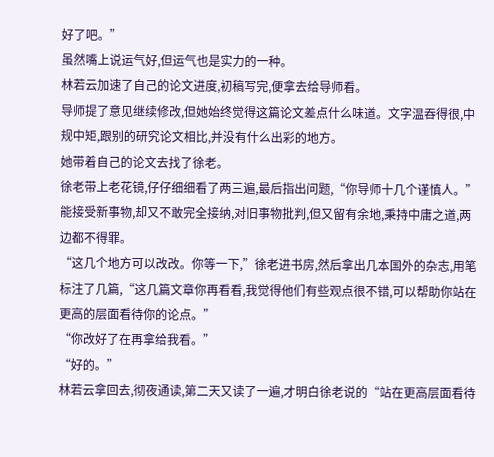好了吧。”
虽然嘴上说运气好,但运气也是实力的一种。
林若云加速了自己的论文进度,初稿写完,便拿去给导师看。
导师提了意见继续修改,但她始终觉得这篇论文差点什么味道。文字温吞得很,中规中矩,跟别的研究论文相比,并没有什么出彩的地方。
她带着自己的论文去找了徐老。
徐老带上老花镜,仔仔细细看了两三遍,最后指出问题,“你导师十几个谨慎人。”
能接受新事物,却又不敢完全接纳,对旧事物批判,但又留有余地,秉持中庸之道,两边都不得罪。
“这几个地方可以改改。你等一下,”徐老进书房,然后拿出几本国外的杂志,用笔标注了几篇,“这几篇文章你再看看,我觉得他们有些观点很不错,可以帮助你站在更高的层面看待你的论点。”
“你改好了在再拿给我看。”
“好的。”
林若云拿回去,彻夜通读,第二天又读了一遍,才明白徐老说的“站在更高层面看待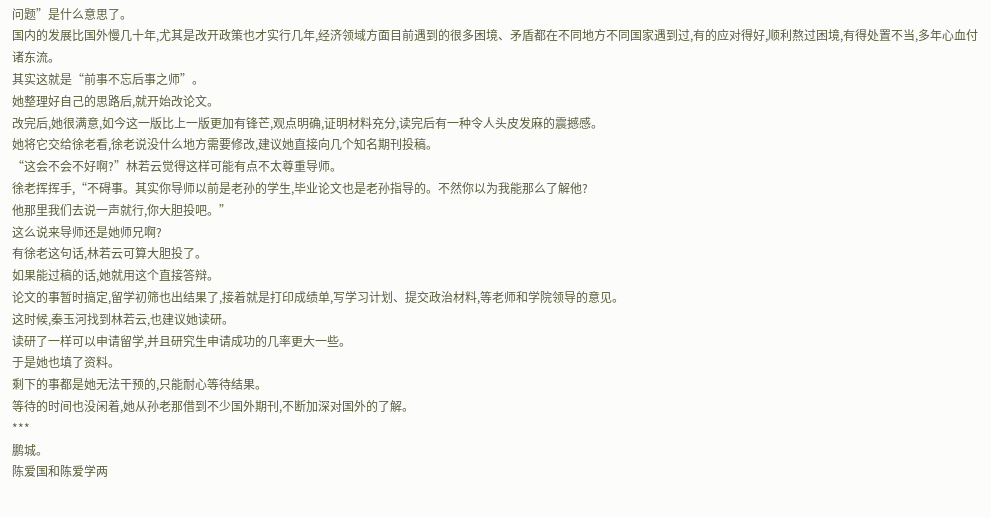问题”是什么意思了。
国内的发展比国外慢几十年,尤其是改开政策也才实行几年,经济领域方面目前遇到的很多困境、矛盾都在不同地方不同国家遇到过,有的应对得好,顺利熬过困境,有得处置不当,多年心血付诸东流。
其实这就是“前事不忘后事之师”。
她整理好自己的思路后,就开始改论文。
改完后,她很满意,如今这一版比上一版更加有锋芒,观点明确,证明材料充分,读完后有一种令人头皮发麻的震撼感。
她将它交给徐老看,徐老说没什么地方需要修改,建议她直接向几个知名期刊投稿。
“这会不会不好啊?”林若云觉得这样可能有点不太尊重导师。
徐老挥挥手,“不碍事。其实你导师以前是老孙的学生,毕业论文也是老孙指导的。不然你以为我能那么了解他?
他那里我们去说一声就行,你大胆投吧。”
这么说来导师还是她师兄啊?
有徐老这句话,林若云可算大胆投了。
如果能过稿的话,她就用这个直接答辩。
论文的事暂时搞定,留学初筛也出结果了,接着就是打印成绩单,写学习计划、提交政治材料,等老师和学院领导的意见。
这时候,秦玉河找到林若云,也建议她读研。
读研了一样可以申请留学,并且研究生申请成功的几率更大一些。
于是她也填了资料。
剩下的事都是她无法干预的,只能耐心等待结果。
等待的时间也没闲着,她从孙老那借到不少国外期刊,不断加深对国外的了解。
***
鹏城。
陈爱国和陈爱学两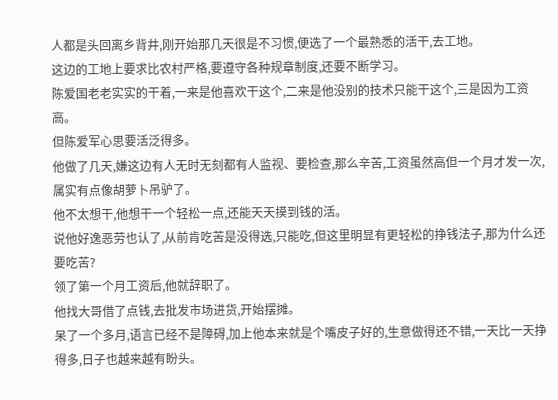人都是头回离乡背井,刚开始那几天很是不习惯,便选了一个最熟悉的活干,去工地。
这边的工地上要求比农村严格,要遵守各种规章制度,还要不断学习。
陈爱国老老实实的干着,一来是他喜欢干这个,二来是他没别的技术只能干这个,三是因为工资高。
但陈爱军心思要活泛得多。
他做了几天,嫌这边有人无时无刻都有人监视、要检查,那么辛苦,工资虽然高但一个月才发一次,属实有点像胡萝卜吊驴了。
他不太想干,他想干一个轻松一点,还能天天摸到钱的活。
说他好逸恶劳也认了,从前肯吃苦是没得选,只能吃,但这里明显有更轻松的挣钱法子,那为什么还要吃苦?
领了第一个月工资后,他就辞职了。
他找大哥借了点钱,去批发市场进货,开始摆摊。
呆了一个多月,语言已经不是障碍,加上他本来就是个嘴皮子好的,生意做得还不错,一天比一天挣得多,日子也越来越有盼头。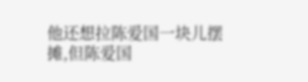他还想拉陈爱国一块儿摆摊,但陈爱国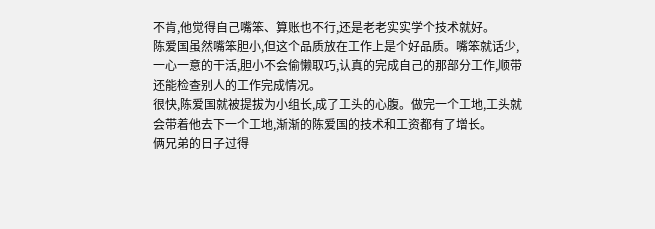不肯,他觉得自己嘴笨、算账也不行,还是老老实实学个技术就好。
陈爱国虽然嘴笨胆小,但这个品质放在工作上是个好品质。嘴笨就话少,一心一意的干活,胆小不会偷懒取巧,认真的完成自己的那部分工作,顺带还能检查别人的工作完成情况。
很快,陈爱国就被提拔为小组长,成了工头的心腹。做完一个工地,工头就会带着他去下一个工地,渐渐的陈爱国的技术和工资都有了增长。
俩兄弟的日子过得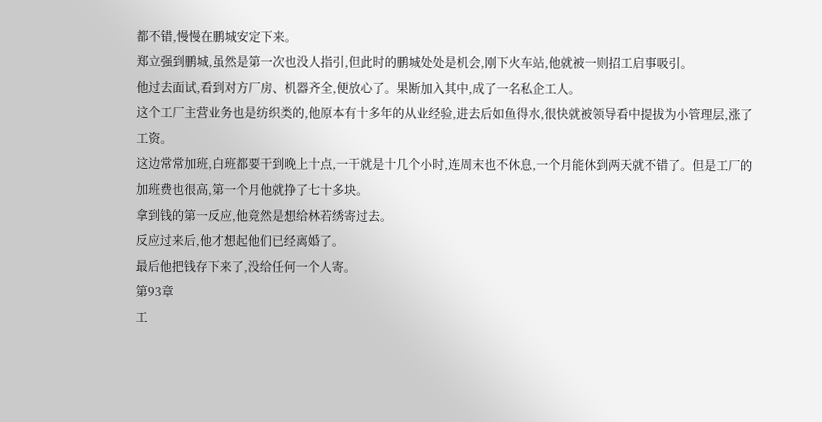都不错,慢慢在鹏城安定下来。
郑立强到鹏城,虽然是第一次也没人指引,但此时的鹏城处处是机会,刚下火车站,他就被一则招工启事吸引。
他过去面试,看到对方厂房、机器齐全,便放心了。果断加入其中,成了一名私企工人。
这个工厂主营业务也是纺织类的,他原本有十多年的从业经验,进去后如鱼得水,很快就被领导看中提拔为小管理层,涨了工资。
这边常常加班,白班都要干到晚上十点,一干就是十几个小时,连周末也不休息,一个月能休到两天就不错了。但是工厂的加班费也很高,第一个月他就挣了七十多块。
拿到钱的第一反应,他竟然是想给林若绣寄过去。
反应过来后,他才想起他们已经离婚了。
最后他把钱存下来了,没给任何一个人寄。
第93章
工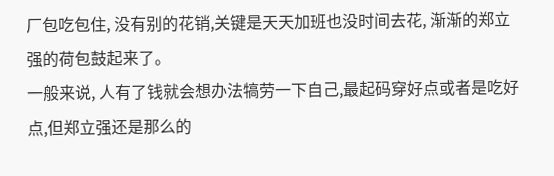厂包吃包住, 没有别的花销,关键是天天加班也没时间去花, 渐渐的郑立强的荷包鼓起来了。
一般来说, 人有了钱就会想办法犒劳一下自己,最起码穿好点或者是吃好点,但郑立强还是那么的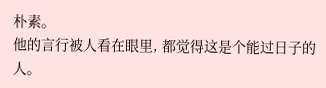朴素。
他的言行被人看在眼里, 都觉得这是个能过日子的人。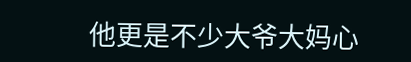他更是不少大爷大妈心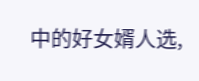中的好女婿人选,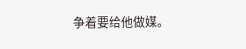争着要给他做媒。